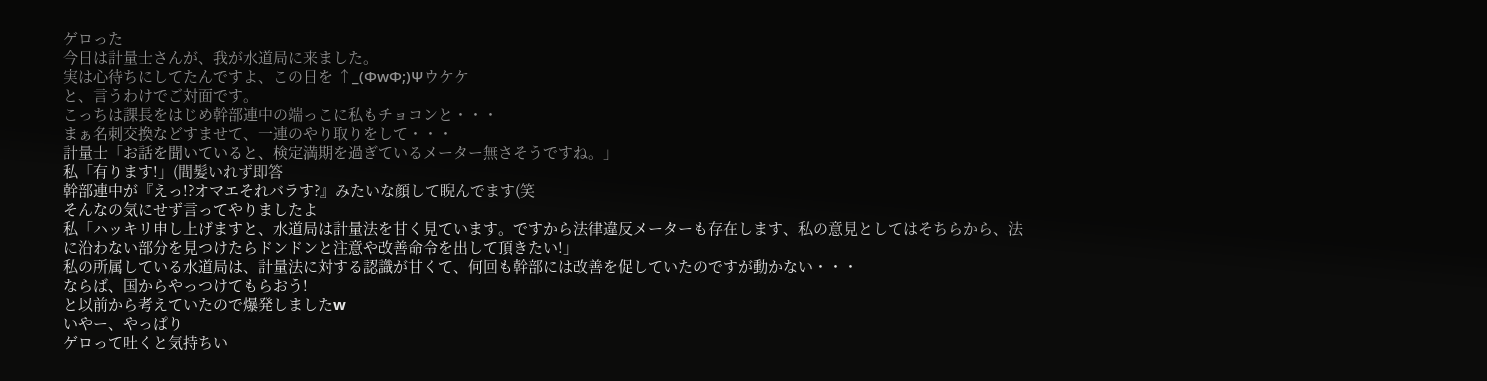ゲロった
今日は計量士さんが、我が水道局に来ました。
実は心待ちにしてたんですよ、この日を ↑_(ΦwΦ;)Ψウケケ
と、言うわけでご対面です。
こっちは課長をはじめ幹部連中の端っこに私もチョコンと・・・
まぁ名刺交換などすませて、一連のやり取りをして・・・
計量士「お話を聞いていると、検定満期を過ぎているメーター無さそうですね。」
私「有ります!」(間髪いれず即答
幹部連中が『えっ!?オマエそれバラす?』みたいな顔して睨んでます(笑
そんなの気にせず言ってやりましたよ
私「ハッキリ申し上げますと、水道局は計量法を甘く見ています。ですから法律違反メーターも存在します、私の意見としてはそちらから、法に沿わない部分を見つけたらドンドンと注意や改善命令を出して頂きたい!」
私の所属している水道局は、計量法に対する認識が甘くて、何回も幹部には改善を促していたのですが動かない・・・
ならば、国からやっつけてもらおう!
と以前から考えていたので爆発しましたw
いやー、やっぱり
ゲロって吐くと気持ちい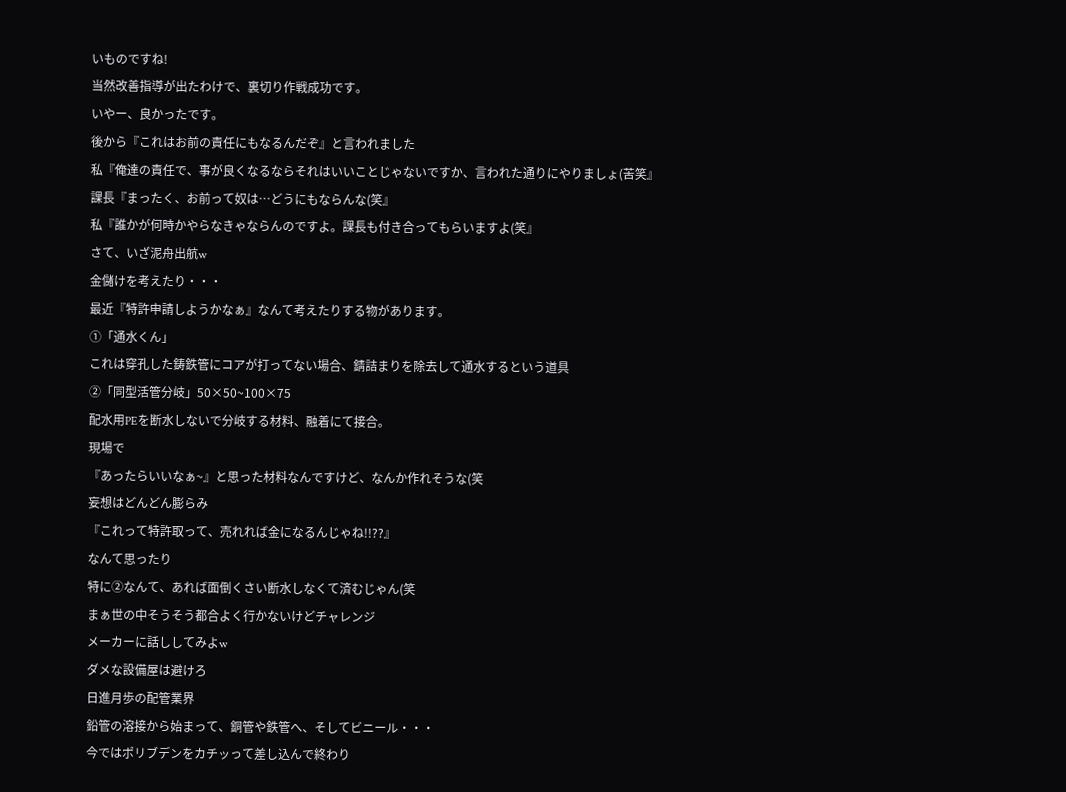いものですね!
当然改善指導が出たわけで、裏切り作戦成功です。
いやー、良かったです。
後から『これはお前の責任にもなるんだぞ』と言われました
私『俺達の責任で、事が良くなるならそれはいいことじゃないですか、言われた通りにやりましょ(苦笑』
課長『まったく、お前って奴は…どうにもならんな(笑』
私『誰かが何時かやらなきゃならんのですよ。課長も付き合ってもらいますよ(笑』
さて、いざ泥舟出航w
金儲けを考えたり・・・
最近『特許申請しようかなぁ』なんて考えたりする物があります。
①「通水くん」
これは穿孔した鋳鉄管にコアが打ってない場合、錆詰まりを除去して通水するという道具
②「同型活管分岐」50×50~100×75
配水用PEを断水しないで分岐する材料、融着にて接合。
現場で
『あったらいいなぁ~』と思った材料なんですけど、なんか作れそうな(笑
妄想はどんどん膨らみ
『これって特許取って、売れれば金になるんじゃね!!??』
なんて思ったり
特に②なんて、あれば面倒くさい断水しなくて済むじゃん(笑
まぁ世の中そうそう都合よく行かないけどチャレンジ
メーカーに話ししてみよw
ダメな設備屋は避けろ
日進月歩の配管業界
鉛管の溶接から始まって、銅管や鉄管へ、そしてビニール・・・
今ではポリブデンをカチッって差し込んで終わり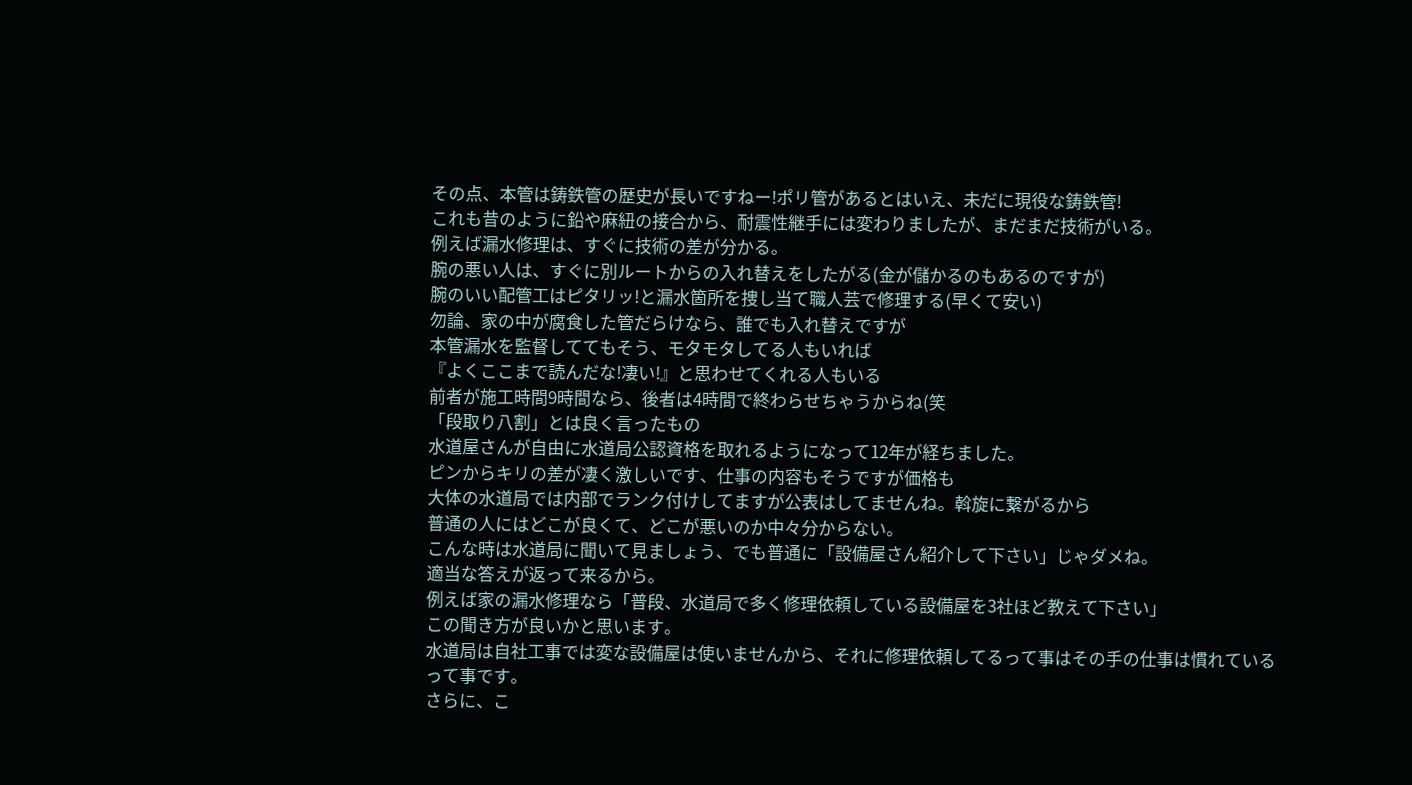その点、本管は鋳鉄管の歴史が長いですねー!ポリ管があるとはいえ、未だに現役な鋳鉄管!
これも昔のように鉛や麻紐の接合から、耐震性継手には変わりましたが、まだまだ技術がいる。
例えば漏水修理は、すぐに技術の差が分かる。
腕の悪い人は、すぐに別ルートからの入れ替えをしたがる(金が儲かるのもあるのですが)
腕のいい配管工はピタリッ!と漏水箇所を捜し当て職人芸で修理する(早くて安い)
勿論、家の中が腐食した管だらけなら、誰でも入れ替えですが
本管漏水を監督しててもそう、モタモタしてる人もいれば
『よくここまで読んだな!凄い!』と思わせてくれる人もいる
前者が施工時間9時間なら、後者は4時間で終わらせちゃうからね(笑
「段取り八割」とは良く言ったもの
水道屋さんが自由に水道局公認資格を取れるようになって12年が経ちました。
ピンからキリの差が凄く激しいです、仕事の内容もそうですが価格も
大体の水道局では内部でランク付けしてますが公表はしてませんね。斡旋に繋がるから
普通の人にはどこが良くて、どこが悪いのか中々分からない。
こんな時は水道局に聞いて見ましょう、でも普通に「設備屋さん紹介して下さい」じゃダメね。
適当な答えが返って来るから。
例えば家の漏水修理なら「普段、水道局で多く修理依頼している設備屋を3社ほど教えて下さい」
この聞き方が良いかと思います。
水道局は自社工事では変な設備屋は使いませんから、それに修理依頼してるって事はその手の仕事は慣れているって事です。
さらに、こ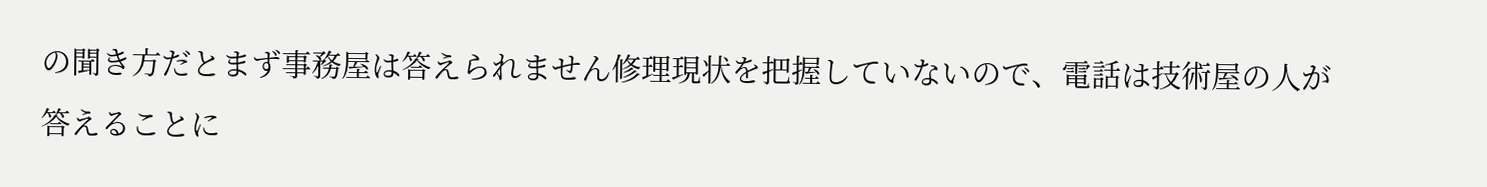の聞き方だとまず事務屋は答えられません修理現状を把握していないので、電話は技術屋の人が答えることに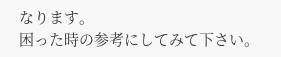なります。
困った時の参考にしてみて下さい。